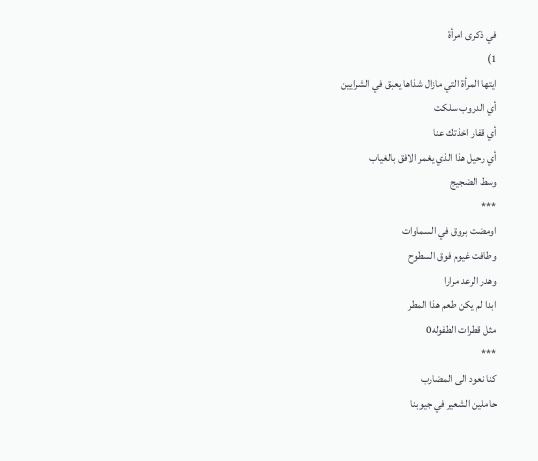في ذكرى امرأة
1)
ايتها المرأة التي مازال شذاها يعبق في الشرايين
أي الدروب سلكت
أي قفار اخذتك عنا
أي رحيل هذا الذي يغمر الافق بالغياب
وسط الضجيج
***
اومضت بروق في السماوات
وطافت غيوم فوق السطوح
وهدر الرعد مرارا
ابدا لم يكن طعم هذا المطر
مثل قطرات الطفوله0
***
كنا نعود الى المضارب
حاملين الشعير في جيوبنا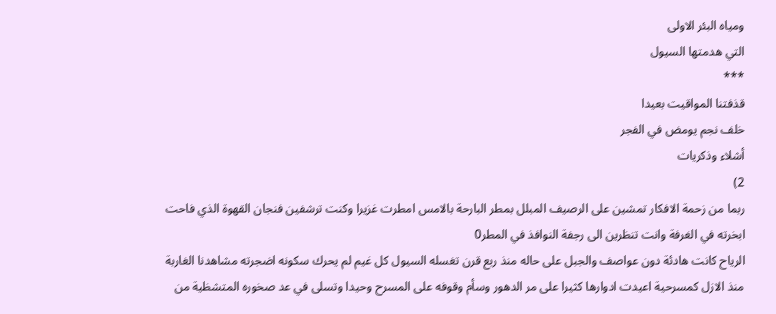ومياه البئر الاولى
التي هدمتها السيول
***
قذفتنا المواقيت بعيدا
خلف نجم يومض في الفجر
أشلاء وذكريات
2)
ربما من زحمة الافكار تمشين على الرصيف المبلل بمطر البارحة بالامس امطرت غزيرا وكنت ترشفين فنجان القهوة الذي فاحت ابخرته في الغرفة وانت تنظرين الى رجفة النوافذ في المطر0
الرياح كانت هادئة دون عواصف والجبل على حاله منذ ربع قرن تغسله السيول كل غيم لم يحرك سكونه اضجرته مشاهدنا الغاربة منذ الازل كمسرحية اعيدت ادوارها كثيرا على مر الدهور وسأم وقوفه على المسرح وحيدا وتسلى في عد صخوره المتشظية من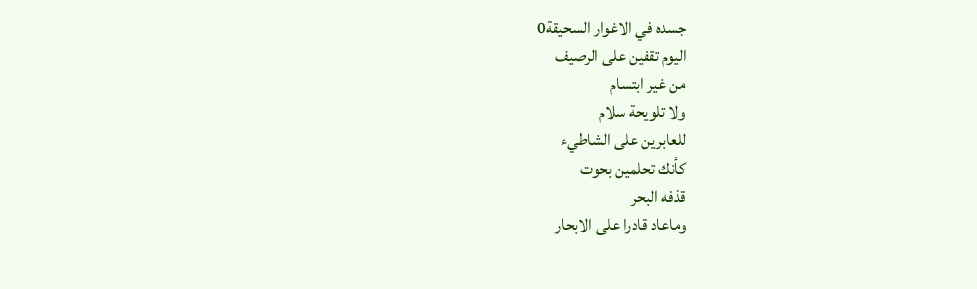جسده في الاغوار السحيقة0
اليوم تقفين على الرصيف
من غير ابتسام
ولا تلويحة سلام
للعابرين على الشاطيء
كأنك تحلمين بحوت
قذفه البحر
وماعاد قادرا على الابحار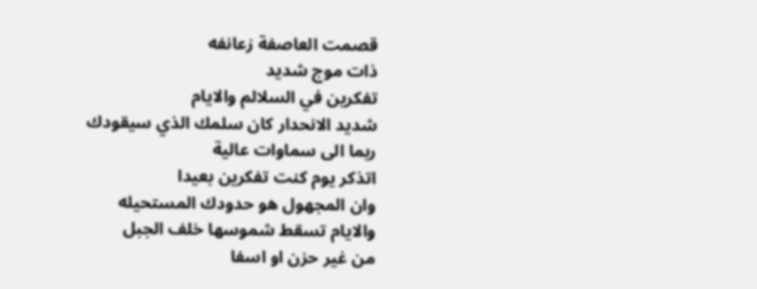قصمت العاصفة زعانفه
ذات موج شديد
تفكرين في السلالم والايام
شديد الانحدار كان سلمك الذي سيقودك
ربما الى سماوات عالية
اتذكر يوم كنت تفكرين بعيدا
وان المجهول هو حدودك المستحيله
والايام تسقط شموسها خلف الجبل
من غير حزن او اسفا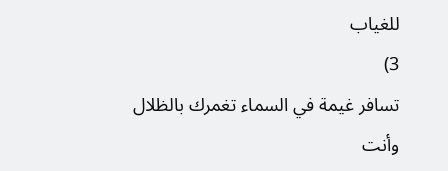للغياب
3)
تسافر غيمة في السماء تغمرك بالظلال
وأنت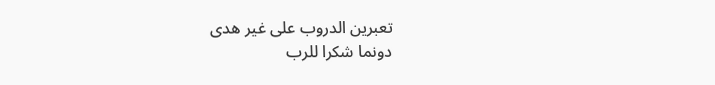تعبرين الدروب على غير هدى
دونما شكرا للرب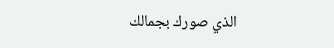الذي صورك بجمالك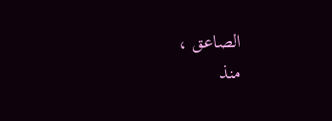الصاعق ،
منذ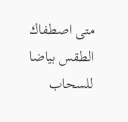متى اصطفاك الطقس بياضا للسحاب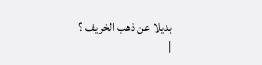بديلا عن ذهب الخريف ؟
|